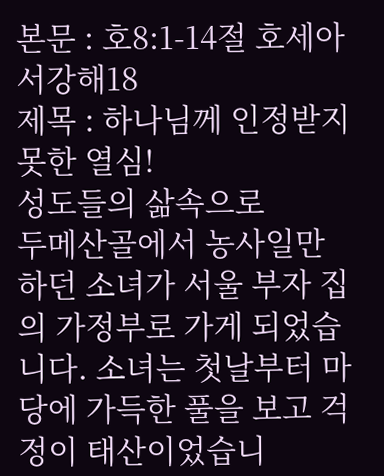본문 : 호8:1-14절 호세아서강해18
제목 : 하나님께 인정받지 못한 열심!
성도들의 삶속으로
두메산골에서 농사일만 하던 소녀가 서울 부자 집의 가정부로 가게 되었습니다. 소녀는 첫날부터 마당에 가득한 풀을 보고 걱정이 태산이었습니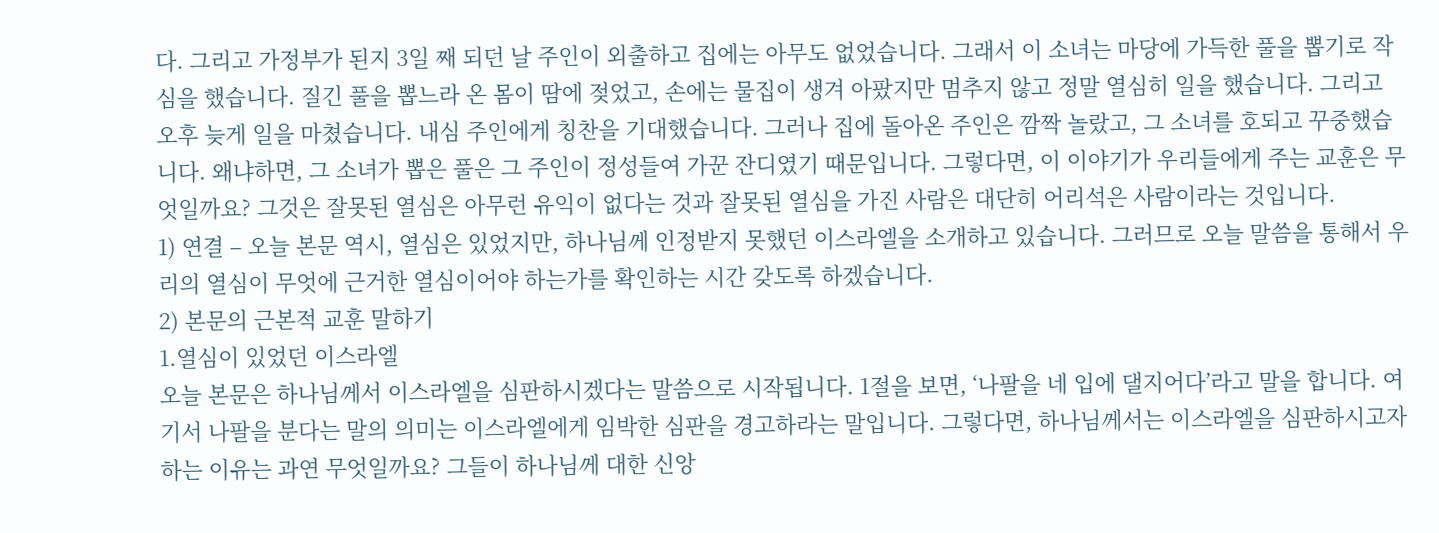다. 그리고 가정부가 된지 3일 째 되던 날 주인이 외출하고 집에는 아무도 없었습니다. 그래서 이 소녀는 마당에 가득한 풀을 뽑기로 작심을 했습니다. 질긴 풀을 뽑느라 온 몸이 땀에 젖었고, 손에는 물집이 생겨 아팠지만 멈추지 않고 정말 열심히 일을 했습니다. 그리고 오후 늦게 일을 마쳤습니다. 내심 주인에게 칭찬을 기대했습니다. 그러나 집에 돌아온 주인은 깜짝 놀랐고, 그 소녀를 호되고 꾸중했습니다. 왜냐하면, 그 소녀가 뽑은 풀은 그 주인이 정성들여 가꾼 잔디였기 때문입니다. 그렇다면, 이 이야기가 우리들에게 주는 교훈은 무엇일까요? 그것은 잘못된 열심은 아무런 유익이 없다는 것과 잘못된 열심을 가진 사람은 대단히 어리석은 사람이라는 것입니다.
1) 연결 – 오늘 본문 역시, 열심은 있었지만, 하나님께 인정받지 못했던 이스라엘을 소개하고 있습니다. 그러므로 오늘 말씀을 통해서 우리의 열심이 무엇에 근거한 열심이어야 하는가를 확인하는 시간 갖도록 하겠습니다.
2) 본문의 근본적 교훈 말하기
1.열심이 있었던 이스라엘
오늘 본문은 하나님께서 이스라엘을 심판하시겠다는 말씀으로 시작됩니다. 1절을 보면, ‘나팔을 네 입에 댈지어다’라고 말을 합니다. 여기서 나팔을 분다는 말의 의미는 이스라엘에게 임박한 심판을 경고하라는 말입니다. 그렇다면, 하나님께서는 이스라엘을 심판하시고자 하는 이유는 과연 무엇일까요? 그들이 하나님께 대한 신앙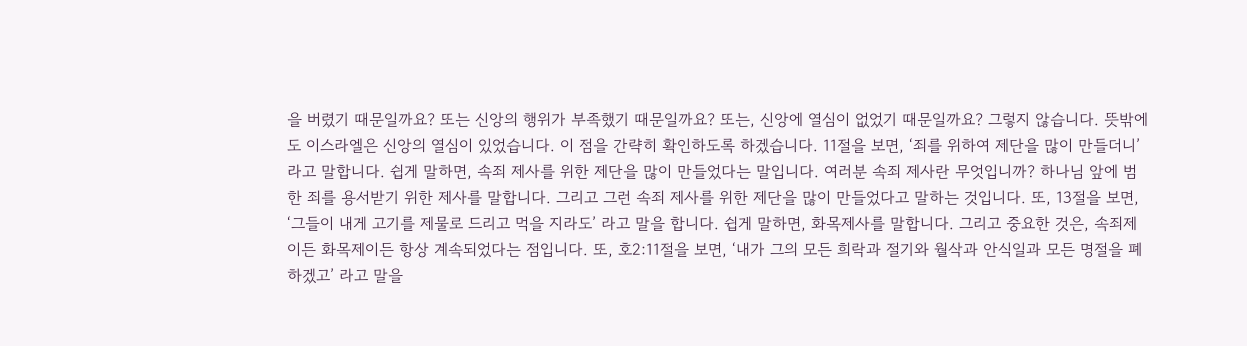을 버렸기 때문일까요? 또는 신앙의 행위가 부족했기 때문일까요? 또는, 신앙에 열심이 없었기 때문일까요? 그렇지 않습니다. 뜻밖에도 이스라엘은 신앙의 열심이 있었습니다. 이 점을 간략히 확인하도록 하겠습니다. 11절을 보면, ‘죄를 위하여 제단을 많이 만들더니’ 라고 말합니다. 쉽게 말하면, 속죄 제사를 위한 제단을 많이 만들었다는 말입니다. 여러분 속죄 제사란 무엇입니까? 하나님 앞에 범한 죄를 용서받기 위한 제사를 말합니다. 그리고 그런 속죄 제사를 위한 제단을 많이 만들었다고 말하는 것입니다. 또, 13절을 보면, ‘그들이 내게 고기를 제물로 드리고 먹을 지라도’ 라고 말을 합니다. 쉽게 말하면, 화목제사를 말합니다. 그리고 중요한 것은, 속죄제이든 화목제이든 항상 계속되었다는 점입니다. 또, 호2:11절을 보면, ‘내가 그의 모든 희락과 절기와 월삭과 안식일과 모든 명절을 폐하겠고’ 라고 말을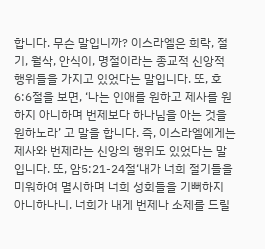합니다. 무슨 말입니까? 이스라엘은 희락, 절기, 월삭, 안식이, 명절이라는 종교적 신앙적 행위들을 가지고 있었다는 말입니다. 또, 호6:6절을 보면, ‘나는 인애를 원하고 제사를 원하지 아니하며 번제보다 하나님을 아는 것을 원하노라’ 고 말을 합니다. 즉, 이스라엘에게는 제사와 번제라는 신앙의 행위도 있었다는 말입니다. 또, 암5:21-24절‘내가 너희 절기들을 미워하여 멸시하며 너희 성회들을 기뻐하지 아니하나니. 너희가 내게 번제나 소제를 드릴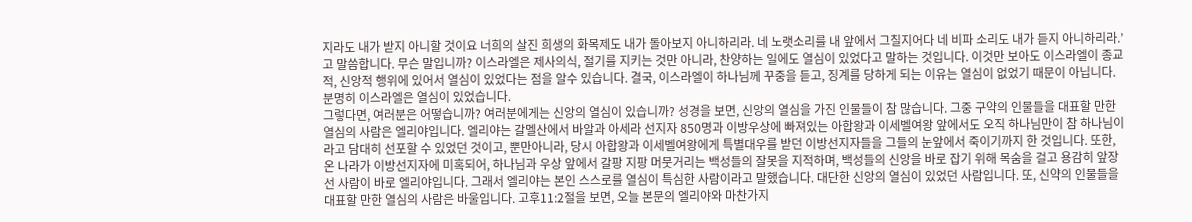지라도 내가 받지 아니할 것이요 너희의 살진 희생의 화목제도 내가 돌아보지 아니하리라. 네 노랫소리를 내 앞에서 그칠지어다 네 비파 소리도 내가 듣지 아니하리라.’고 말씀합니다. 무슨 말입니까? 이스라엘은 제사의식, 절기를 지키는 것만 아니라, 찬양하는 일에도 열심이 있었다고 말하는 것입니다. 이것만 보아도 이스라엘이 종교적, 신앙적 행위에 있어서 열심이 있었다는 점을 알수 있습니다. 결국, 이스라엘이 하나님께 꾸중을 듣고, 징계를 당하게 되는 이유는 열심이 없었기 때문이 아닙니다. 분명히 이스라엘은 열심이 있었습니다.
그렇다면, 여러분은 어떻습니까? 여러분에게는 신앙의 열심이 있습니까? 성경을 보면, 신앙의 열심을 가진 인물들이 참 많습니다. 그중 구약의 인물들을 대표할 만한 열심의 사람은 엘리야입니다. 엘리야는 갈멜산에서 바알과 아세라 선지자 850명과 이방우상에 빠져있는 아합왕과 이세벨여왕 앞에서도 오직 하나님만이 참 하나님이라고 담대히 선포할 수 있었던 것이고, 뿐만아니라, 당시 아합왕과 이세벨여왕에게 특별대우를 받던 이방선지자들을 그들의 눈앞에서 죽이기까지 한 것입니다. 또한, 온 나라가 이방선지자에 미혹되어, 하나님과 우상 앞에서 갈팡 지팡 머뭇거리는 백성들의 잘못을 지적하며, 백성들의 신앙을 바로 잡기 위해 목숨을 걸고 용감히 앞장선 사람이 바로 엘리야입니다. 그래서 엘리야는 본인 스스로를 열심이 특심한 사람이라고 말했습니다. 대단한 신앙의 열심이 있었던 사람입니다. 또, 신약의 인물들을 대표할 만한 열심의 사람은 바울입니다. 고후11:2절을 보면, 오늘 본문의 엘리야와 마찬가지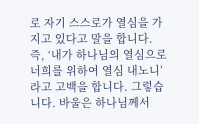로 자기 스스로가 열심을 가지고 있다고 말을 합니다. 즉, ‘내가 하나님의 열심으로 너희를 위하여 열심 내노니’ 라고 고백을 합니다. 그렇습니다. 바울은 하나님께서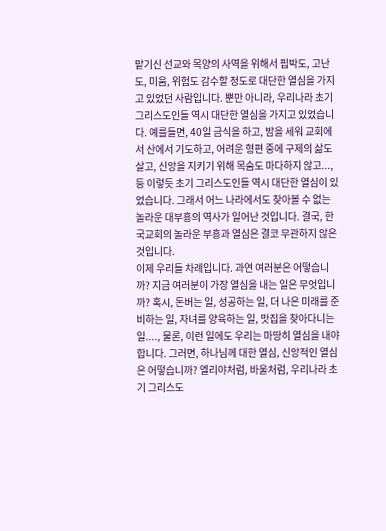맡기신 선교와 목양의 사역을 위해서 핍박도, 고난도, 미움, 위험도 감수할 정도로 대단한 열심을 가지고 있었던 사람입니다. 뿐만 아니라, 우리나라 초기 그리스도인들 역시 대단한 열심을 가지고 있었습니다. 예를들면, 40일 금식을 하고, 밤을 세워 교회에서 산에서 기도하고, 어려운 형편 중에 구제의 삶도 살고, 신앙을 지키기 위해 목숨도 마다하지 않고..., 등 이렇듯 초기 그리스도인들 역시 대단한 열심이 있었습니다. 그래서 어느 나라에서도 찾아볼 수 없는 놀라운 대부흥의 역사가 일어난 것입니다. 결국, 한국교회의 놀라운 부흥과 열심은 결코 무관하지 않은 것입니다.
이제 우리들 차례입니다. 과연 여러분은 어떻습니까? 지금 여러분이 가장 열심을 내는 일은 무엇입니까? 혹시, 돈버는 일, 성공하는 일, 더 나은 미래를 준비하는 일, 자녀를 양육하는 일, 맛집을 찾아다니는 일...., 물론, 이런 일에도 우리는 마땅히 열심을 내야 합니다. 그러면, 하나님께 대한 열심, 신앙적인 열심은 어떻습니까? 엘리야처럼, 바울처럼, 우리나라 초기 그리스도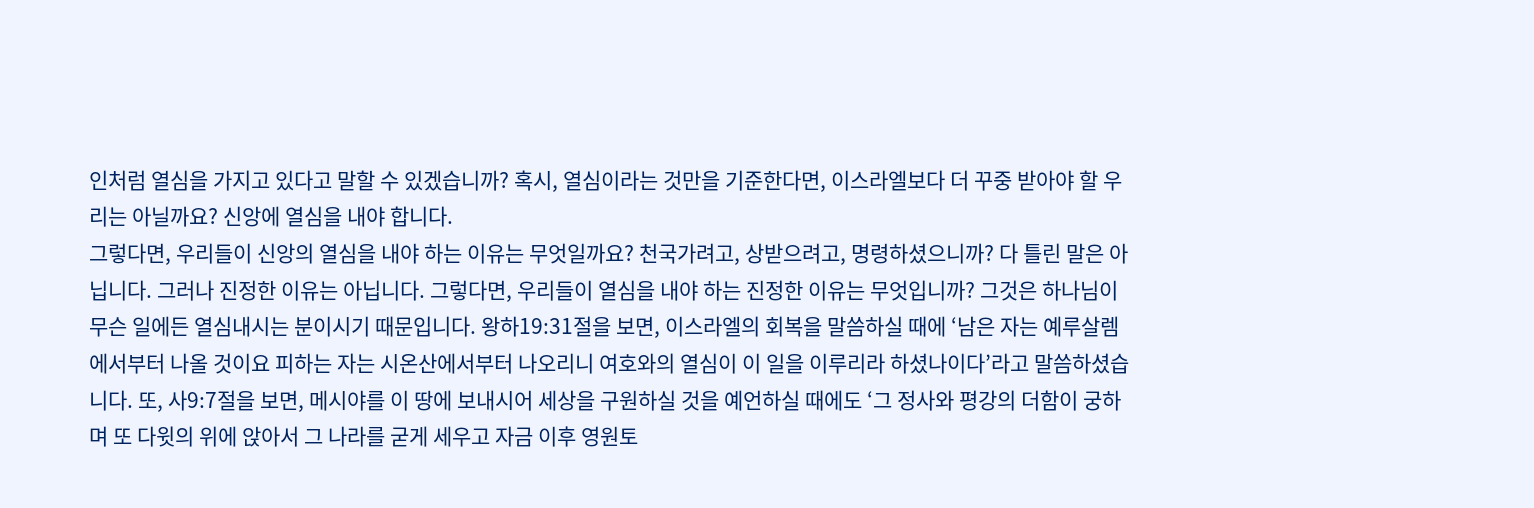인처럼 열심을 가지고 있다고 말할 수 있겠습니까? 혹시, 열심이라는 것만을 기준한다면, 이스라엘보다 더 꾸중 받아야 할 우리는 아닐까요? 신앙에 열심을 내야 합니다.
그렇다면, 우리들이 신앙의 열심을 내야 하는 이유는 무엇일까요? 천국가려고, 상받으려고, 명령하셨으니까? 다 틀린 말은 아닙니다. 그러나 진정한 이유는 아닙니다. 그렇다면, 우리들이 열심을 내야 하는 진정한 이유는 무엇입니까? 그것은 하나님이 무슨 일에든 열심내시는 분이시기 때문입니다. 왕하19:31절을 보면, 이스라엘의 회복을 말씀하실 때에 ‘남은 자는 예루살렘에서부터 나올 것이요 피하는 자는 시온산에서부터 나오리니 여호와의 열심이 이 일을 이루리라 하셨나이다’라고 말씀하셨습니다. 또, 사9:7절을 보면, 메시야를 이 땅에 보내시어 세상을 구원하실 것을 예언하실 때에도 ‘그 정사와 평강의 더함이 궁하며 또 다윗의 위에 앉아서 그 나라를 굳게 세우고 자금 이후 영원토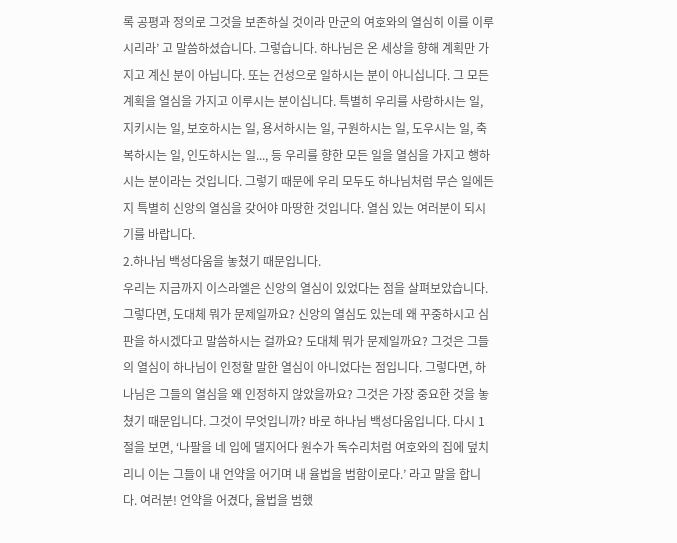록 공평과 정의로 그것을 보존하실 것이라 만군의 여호와의 열심히 이를 이루시리라’ 고 말씀하셨습니다. 그렇습니다. 하나님은 온 세상을 향해 계획만 가지고 계신 분이 아닙니다. 또는 건성으로 일하시는 분이 아니십니다. 그 모든 계획을 열심을 가지고 이루시는 분이십니다. 특별히 우리를 사랑하시는 일, 지키시는 일, 보호하시는 일, 용서하시는 일, 구원하시는 일, 도우시는 일, 축복하시는 일, 인도하시는 일..., 등 우리를 향한 모든 일을 열심을 가지고 행하시는 분이라는 것입니다. 그렇기 때문에 우리 모두도 하나님처럼 무슨 일에든지 특별히 신앙의 열심을 갖어야 마땅한 것입니다. 열심 있는 여러분이 되시기를 바랍니다.
2.하나님 백성다움을 놓쳤기 때문입니다.
우리는 지금까지 이스라엘은 신앙의 열심이 있었다는 점을 살펴보았습니다. 그렇다면, 도대체 뭐가 문제일까요? 신앙의 열심도 있는데 왜 꾸중하시고 심판을 하시겠다고 말씀하시는 걸까요? 도대체 뭐가 문제일까요? 그것은 그들의 열심이 하나님이 인정할 말한 열심이 아니었다는 점입니다. 그렇다면, 하나님은 그들의 열심을 왜 인정하지 않았을까요? 그것은 가장 중요한 것을 놓쳤기 때문입니다. 그것이 무엇입니까? 바로 하나님 백성다움입니다. 다시 1절을 보면, ‘나팔을 네 입에 댈지어다 원수가 독수리처럼 여호와의 집에 덮치리니 이는 그들이 내 언약을 어기며 내 율법을 범함이로다.’ 라고 말을 합니다. 여러분! 언약을 어겼다, 율법을 범했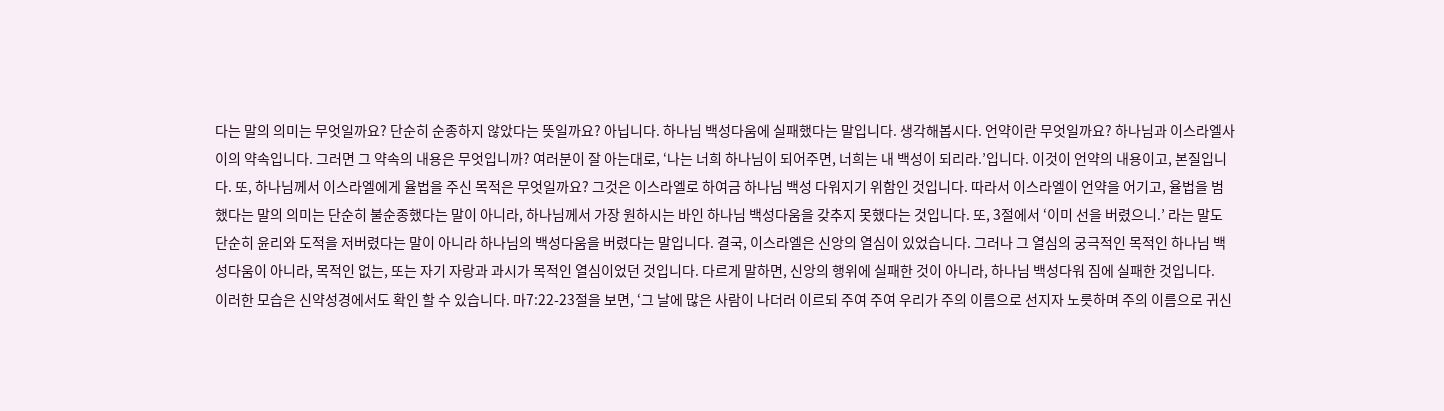다는 말의 의미는 무엇일까요? 단순히 순종하지 않았다는 뜻일까요? 아닙니다. 하나님 백성다움에 실패했다는 말입니다. 생각해봅시다. 언약이란 무엇일까요? 하나님과 이스라엘사이의 약속입니다. 그러면 그 약속의 내용은 무엇입니까? 여러분이 잘 아는대로, ‘나는 너희 하나님이 되어주면, 너희는 내 백성이 되리라.’입니다. 이것이 언약의 내용이고, 본질입니다. 또, 하나님께서 이스라엘에게 율법을 주신 목적은 무엇일까요? 그것은 이스라엘로 하여금 하나님 백성 다워지기 위함인 것입니다. 따라서 이스라엘이 언약을 어기고, 율법을 범했다는 말의 의미는 단순히 불순종했다는 말이 아니라, 하나님께서 가장 원하시는 바인 하나님 백성다움을 갖추지 못했다는 것입니다. 또, 3절에서 ‘이미 선을 버렸으니.’ 라는 말도 단순히 윤리와 도적을 저버렸다는 말이 아니라 하나님의 백성다움을 버렸다는 말입니다. 결국, 이스라엘은 신앙의 열심이 있었습니다. 그러나 그 열심의 궁극적인 목적인 하나님 백성다움이 아니라, 목적인 없는, 또는 자기 자랑과 과시가 목적인 열심이었던 것입니다. 다르게 말하면, 신앙의 행위에 실패한 것이 아니라, 하나님 백성다워 짐에 실패한 것입니다.
이러한 모습은 신약성경에서도 확인 할 수 있습니다. 마7:22-23절을 보면, ‘그 날에 많은 사람이 나더러 이르되 주여 주여 우리가 주의 이름으로 선지자 노릇하며 주의 이름으로 귀신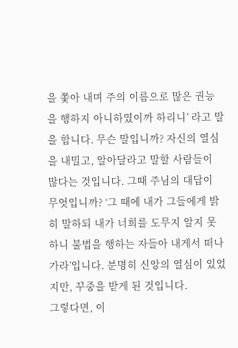을 쫓아 내며 주의 이름으로 많은 권능을 행하지 아니하였이까 하리니’ 라고 말을 합니다. 무슨 말입니까? 자신의 열심을 내밀고, 알아달라고 말할 사람들이 많다는 것입니다. 그때 주님의 대답이 무엇입니까? ‘그 때에 내가 그들에게 밝히 말하되 내가 너희를 도무지 알지 못하니 불법을 행하는 자들아 내게서 떠나가라’입니다. 분명히 신앙의 열심이 있었지만, 꾸중을 받게 된 것입니다.
그렇다면, 이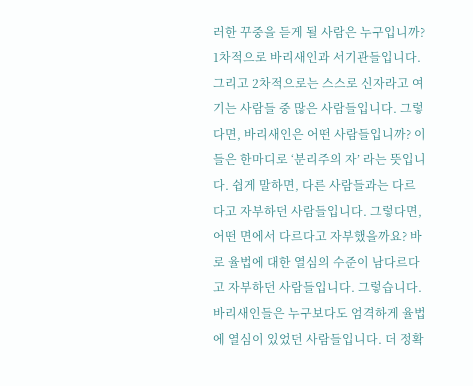러한 꾸중을 듣게 될 사람은 누구입니까? 1차적으로 바리새인과 서기관들입니다. 그리고 2차적으로는 스스로 신자라고 여기는 사람들 중 많은 사람들입니다. 그렇다면, 바리새인은 어떤 사람들입니까? 이들은 한마디로 ‘분리주의 자’ 라는 뜻입니다. 쉽게 말하면, 다른 사람들과는 다르다고 자부하던 사람들입니다. 그렇다면, 어떤 면에서 다르다고 자부했을까요? 바로 율법에 대한 열심의 수준이 남다르다고 자부하던 사람들입니다. 그렇습니다. 바리새인들은 누구보다도 엄격하게 율법에 열심이 있었던 사람들입니다. 더 정확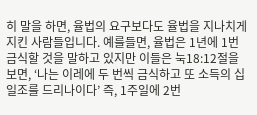히 말을 하면, 율법의 요구보다도 율법을 지나치게 지킨 사람들입니다. 예를들면, 율법은 1년에 1번 금식할 것을 말하고 있지만 이들은 눅18:12절을 보면, ‘나는 이레에 두 번씩 금식하고 또 소득의 십일조를 드리나이다’ 즉, 1주일에 2번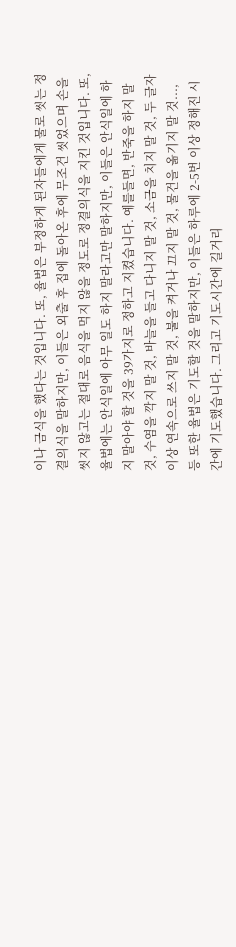이나 금식을 했다는 것입니다. 또, 율법은 부정하게 된자들에게 물로 씻는 정결의식을 말하지만, 이들은 외출 후 집에 돌아온 후에 무조건 씻었으며 손을 씻지 않고는 절대로 음식을 먹지 않을 정도로 정결의식을 지킨 것입니다. 또, 율법에는 안식일에 아무 일도 하지 말라고만 말하지만, 이들은 안식일에 하지 말아야 할 것을 39가지로 정하고 지켰습니다. 예를들면, 반죽을 하지 말 것, 수염을 깍지 말 것, 바늘을 들고 다니지 말 것, 소금을 치지 말 것, 두 글자 이상 연속으로 쓰지 말 것, 불을 켜거나 끄지 말 것, 물건을 옮기지 말 것..., 등 또한 율법은 기도할 것을 말하지만, 이들은 하루에 2-5번 이상 정해진 시간에 기도했습니다. 그리고 기도시간에 길거리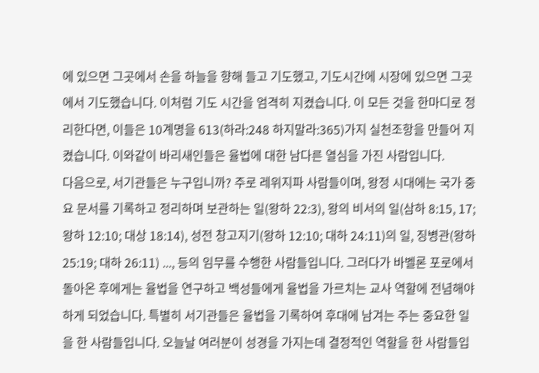에 있으면 그곳에서 손을 하늘을 향해 들고 기도했고, 기도시간에 시장에 있으면 그곳에서 기도했습니다. 이처럼 기도 시간을 엄격히 지켰습니다. 이 모든 것을 한마디로 정리한다면, 이들은 10계명을 613(하라:248 하지말라:365)가지 실천조항을 만들어 지켰습니다. 이와같이 바리새인들은 율법에 대한 남다른 열심을 가진 사람입니다.
다음으로, 서기관들은 누구입니까? 주로 레위지파 사람들이며, 왕정 시대에는 국가 중요 문서를 기록하고 정리하며 보관하는 일(왕하 22:3), 왕의 비서의 일(삼하 8:15, 17; 왕하 12:10; 대상 18:14), 성전 창고지기(왕하 12:10; 대하 24:11)의 일, 징병관(왕하 25:19; 대하 26:11) ..., 등의 임무를 수행한 사람들입니다. 그러다가 바벨론 포로에서 돌아온 후에게는 율법을 연구하고 백성들에게 율법을 가르치는 교사 역할에 전념해야 하게 되었습니다. 특별히 서기관들은 율법을 기록하여 후대에 남겨는 주는 중요한 일을 한 사람들입니다. 오늘날 여러분이 성경을 가지는데 결정적인 역할을 한 사람들입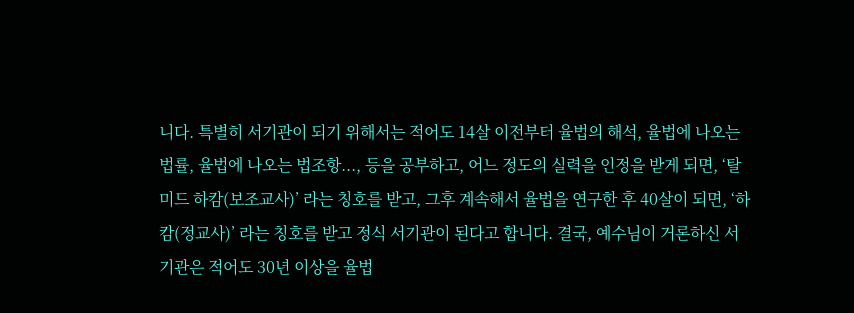니다. 특별히 서기관이 되기 위해서는 적어도 14살 이전부터 율법의 해석, 율법에 나오는 법률, 율법에 나오는 법조항..., 등을 공부하고, 어느 정도의 실력을 인정을 받게 되면, ‘탈미드 하캄(보조교사)’ 라는 칭호를 받고, 그후 계속해서 율법을 연구한 후 40살이 되면, ‘하캄(정교사)’ 라는 칭호를 받고 정식 서기관이 된다고 합니다. 결국, 예수님이 거론하신 서기관은 적어도 30년 이상을 율법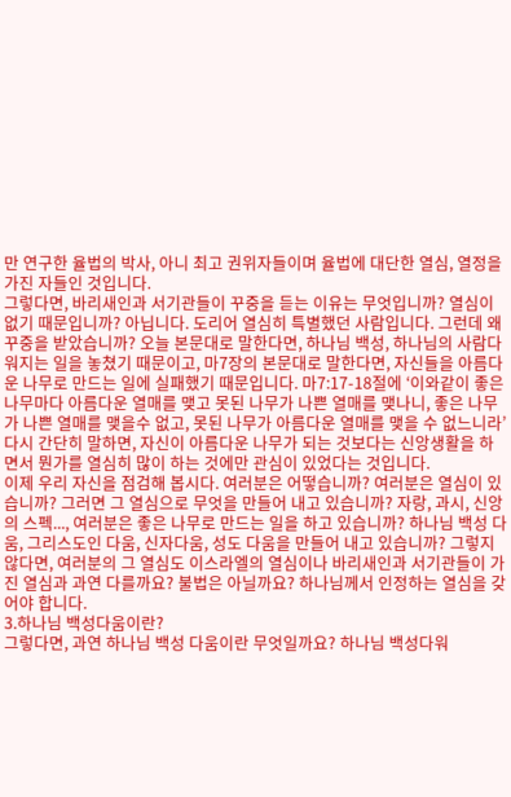만 연구한 율법의 박사, 아니 최고 권위자들이며 율법에 대단한 열심, 열정을 가진 자들인 것입니다.
그렇다면, 바리새인과 서기관들이 꾸중을 듣는 이유는 무엇입니까? 열심이 없기 때문입니까? 아닙니다. 도리어 열심히 특별했던 사람입니다. 그런데 왜 꾸중을 받았습니까? 오늘 본문대로 말한다면, 하나님 백성, 하나님의 사람다워지는 일을 놓쳤기 때문이고, 마7장의 본문대로 말한다면, 자신들을 아름다운 나무로 만드는 일에 실패했기 때문입니다. 마7:17-18절에 ‘이와같이 좋은 나무마다 아름다운 열매를 맺고 못된 나무가 나쁜 열매를 맺나니, 좋은 나무가 나쁜 열매를 맺을수 없고, 못된 나무가 아름다운 열매를 맺을 수 없느니라’ 다시 간단히 말하면, 자신이 아름다운 나무가 되는 것보다는 신앙생활을 하면서 뭔가를 열심히 많이 하는 것에만 관심이 있었다는 것입니다.
이제 우리 자신을 점검해 봅시다. 여러분은 어떻습니까? 여러분은 열심이 있습니까? 그러면 그 열심으로 무엇을 만들어 내고 있습니까? 자랑, 과시, 신앙의 스펙..., 여러분은 좋은 나무로 만드는 일을 하고 있습니까? 하나님 백성 다움, 그리스도인 다움, 신자다움, 성도 다움을 만들어 내고 있습니까? 그렇지 않다면, 여러분의 그 열심도 이스라엘의 열심이나 바리새인과 서기관들이 가진 열심과 과연 다를까요? 불법은 아닐까요? 하나님께서 인정하는 열심을 갖어야 합니다.
3.하나님 백성다움이란?
그렇다면, 과연 하나님 백성 다움이란 무엇일까요? 하나님 백성다워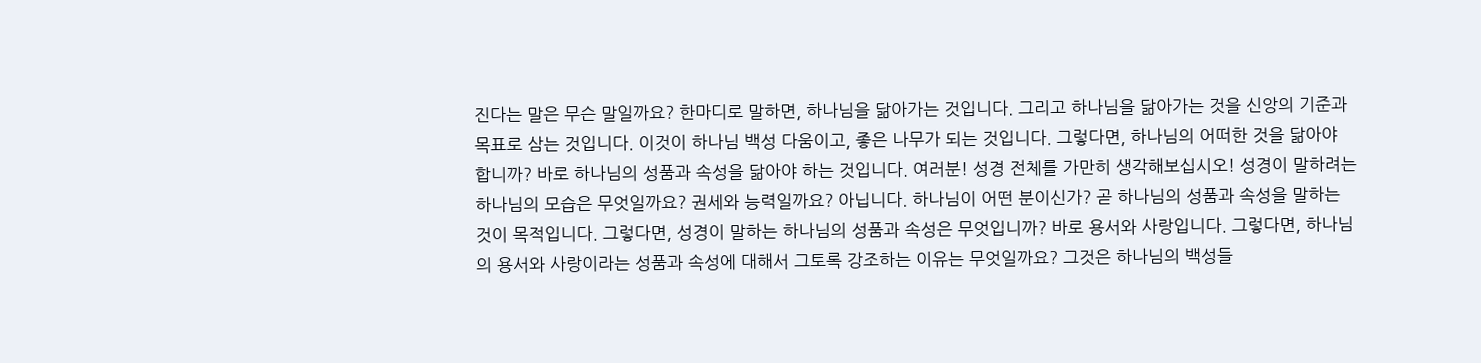진다는 말은 무슨 말일까요? 한마디로 말하면, 하나님을 닮아가는 것입니다. 그리고 하나님을 닮아가는 것을 신앙의 기준과 목표로 삼는 것입니다. 이것이 하나님 백성 다움이고, 좋은 나무가 되는 것입니다. 그렇다면, 하나님의 어떠한 것을 닮아야 합니까? 바로 하나님의 성품과 속성을 닮아야 하는 것입니다. 여러분! 성경 전체를 가만히 생각해보십시오! 성경이 말하려는 하나님의 모습은 무엇일까요? 권세와 능력일까요? 아닙니다. 하나님이 어떤 분이신가? 곧 하나님의 성품과 속성을 말하는 것이 목적입니다. 그렇다면, 성경이 말하는 하나님의 성품과 속성은 무엇입니까? 바로 용서와 사랑입니다. 그렇다면, 하나님의 용서와 사랑이라는 성품과 속성에 대해서 그토록 강조하는 이유는 무엇일까요? 그것은 하나님의 백성들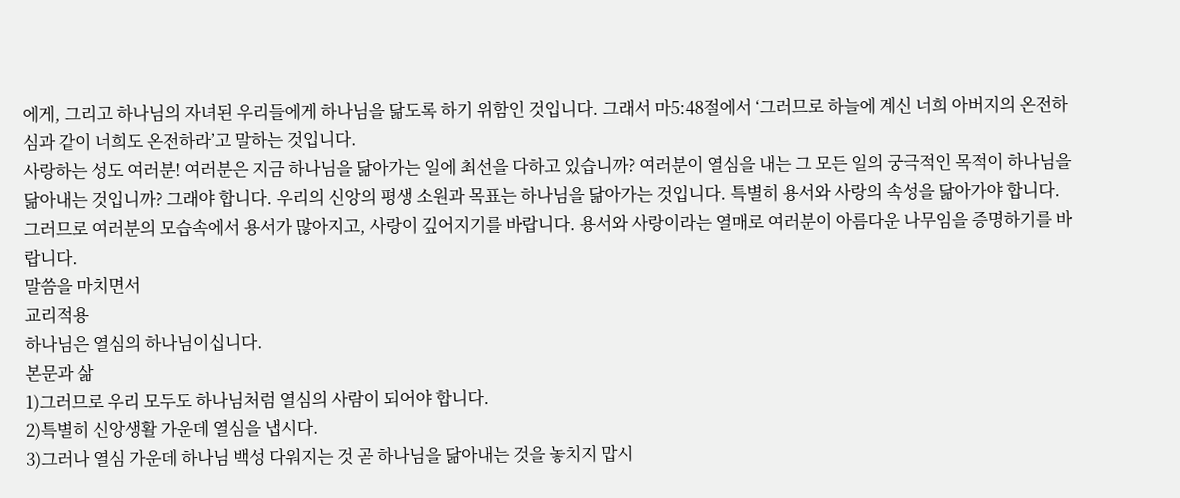에게, 그리고 하나님의 자녀된 우리들에게 하나님을 닮도록 하기 위함인 것입니다. 그래서 마5:48절에서 ‘그러므로 하늘에 계신 너희 아버지의 온전하심과 같이 너희도 온전하라’고 말하는 것입니다.
사랑하는 성도 여러분! 여러분은 지금 하나님을 닮아가는 일에 최선을 다하고 있습니까? 여러분이 열심을 내는 그 모든 일의 궁극적인 목적이 하나님을 닮아내는 것입니까? 그래야 합니다. 우리의 신앙의 평생 소원과 목표는 하나님을 닮아가는 것입니다. 특별히 용서와 사랑의 속성을 닮아가야 합니다. 그러므로 여러분의 모습속에서 용서가 많아지고, 사랑이 깊어지기를 바랍니다. 용서와 사랑이라는 열매로 여러분이 아름다운 나무임을 증명하기를 바랍니다.
말씀을 마치면서
교리적용
하나님은 열심의 하나님이십니다.
본문과 삶
1)그러므로 우리 모두도 하나님처럼 열심의 사람이 되어야 합니다.
2)특별히 신앙생활 가운데 열심을 냅시다.
3)그러나 열심 가운데 하나님 백성 다워지는 것 곧 하나님을 닮아내는 것을 놓치지 맙시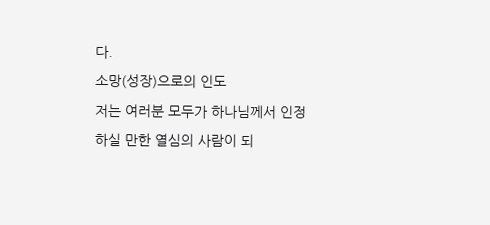다.
소망(성장)으로의 인도
저는 여러분 모두가 하나님께서 인정하실 만한 열심의 사람이 되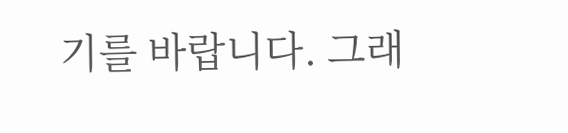기를 바랍니다. 그래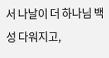서 나날이 더 하나님 백성 다워지고,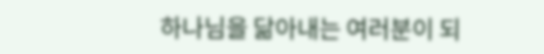하나님을 닮아내는 여러분이 되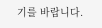기를 바랍니다.